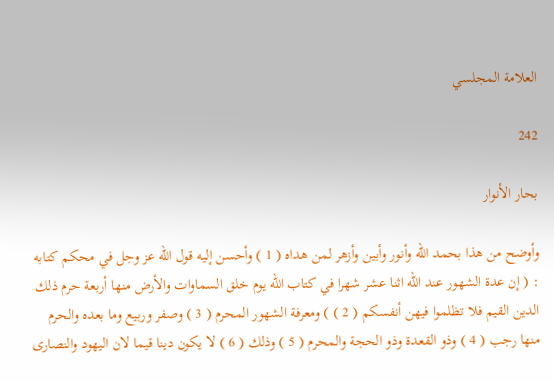العلامة المجلسي

242

بحار الأنوار

وأوضح من هذا بحمد الله وأنور وأبين وأزهر لمن هداه ( 1 ) وأحسن إليه قول الله عز وجل في محكم كتابه : ( إن عدة الشهور عند الله اثنا عشر شهرا في كتاب الله يوم خلق السماوات والأرض منها أربعة حرم ذلك الدين القيم فلا تظلموا فيهن أنفسكم ( 2 ) ) ومعرفة الشهور المحرم ( 3 ) وصفر وربيع وما بعده والحرم منها رجب ( 4 ) وذو القعدة وذو الحجة والمحرم ( 5 ) وذلك ( 6 ) لا يكون دينا قيما لان اليهود والنصارى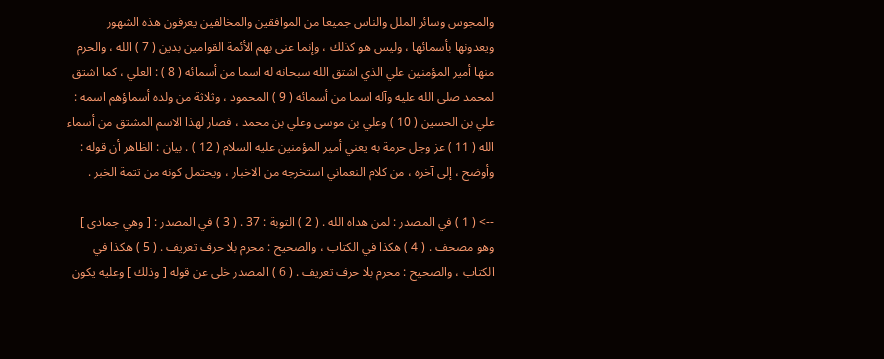والمجوس وسائر الملل والناس جميعا من الموافقين والمخالفين يعرفون هذه الشهور ويعدونها بأسمائها ، وليس هو كذلك ، وإنما عنى بهم الأئمة القوامين بدين ( 7 ) الله ، والحرم منها أمير المؤمنين علي الذي اشتق الله سبحانه له اسما من أسمائه ( 8 ) : العلي ، كما اشتق لمحمد صلى الله عليه وآله اسما من أسمائه ( 9 ) المحمود ، وثلاثة من ولده أسماؤهم اسمه : علي بن الحسين ( 10 ) وعلي بن موسى وعلي بن محمد ، فصار لهذا الاسم المشتق من أسماء الله ( 11 ) عز وجل حرمة به يعني أمير المؤمنين عليه السلام ( 12 ) . بيان : الظاهر أن قوله : وأوضح ، إلى آخره ، من كلام النعماني استخرجه من الاخبار ، ويحتمل كونه من تتمة الخبر .

--> ( 1 ) في المصدر : لمن هداه الله . ( 2 ) التوبة : 37 . ( 3 ) في المصدر : [ وهي جمادى ] وهو مصحف . ( 4 ) هكذا في الكتاب ، والصحيح : محرم بلا حرف تعريف . ( 5 ) هكذا في الكتاب ، والصحيح : محرم بلا حرف تعريف . ( 6 ) المصدر خلى عن قوله [ وذلك ] وعليه يكون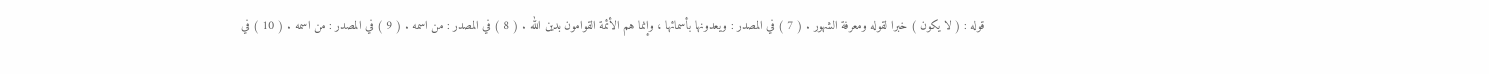قوله : ( لا يكون ) خبرا لقوله ومعرفة الشهور . ( 7 ) في المصدر : ويعدونها بأسمائها ، وإنما هم الأئمة القوامون بدين الله . ( 8 ) في المصدر : من اسمه . ( 9 ) في المصدر : من اسمه . ( 10 ) في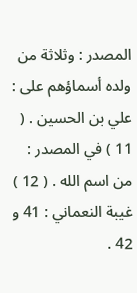المصدر : وثلاثة من ولده أسماؤهم على : علي بن الحسين . ( 11 ) في المصدر : من اسم الله . ( 12 ) غيبة النعماني : 41 و 42 .